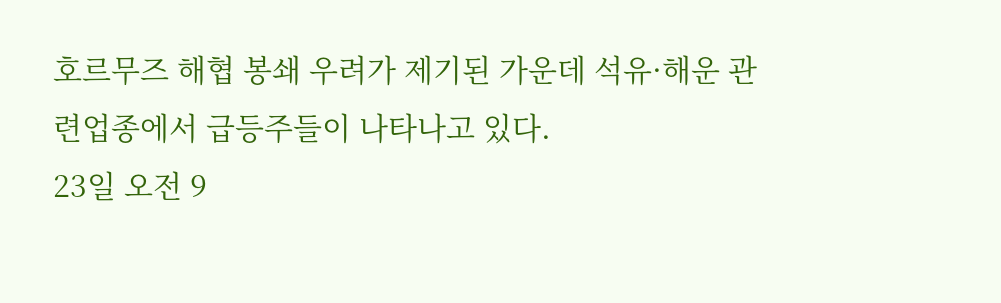호르무즈 해협 봉쇄 우려가 제기된 가운데 석유·해운 관련업종에서 급등주들이 나타나고 있다.
23일 오전 9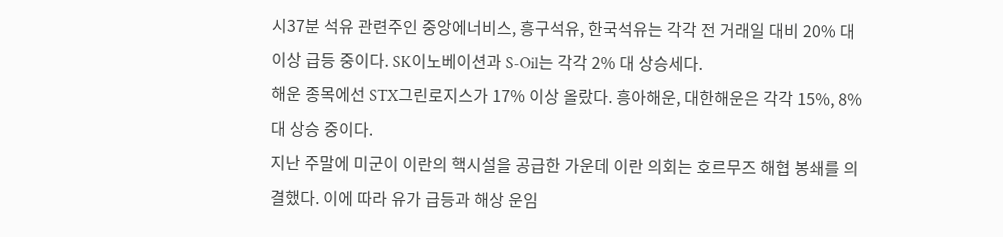시37분 석유 관련주인 중앙에너비스, 흥구석유, 한국석유는 각각 전 거래일 대비 20% 대 이상 급등 중이다. SK이노베이션과 S-Oil는 각각 2% 대 상승세다.
해운 종목에선 STX그린로지스가 17% 이상 올랐다. 흥아해운, 대한해운은 각각 15%, 8% 대 상승 중이다.
지난 주말에 미군이 이란의 핵시설을 공급한 가운데 이란 의회는 호르무즈 해협 봉쇄를 의결했다. 이에 따라 유가 급등과 해상 운임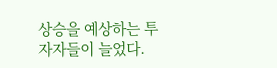상승을 예상하는 투자자들이 늘었다.